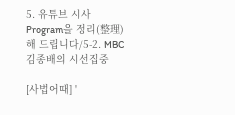5. 유튜브 시사 Program을 정리(整理)해 드립니다/5-2. MBC 김종배의 시선집중

[사법어때] '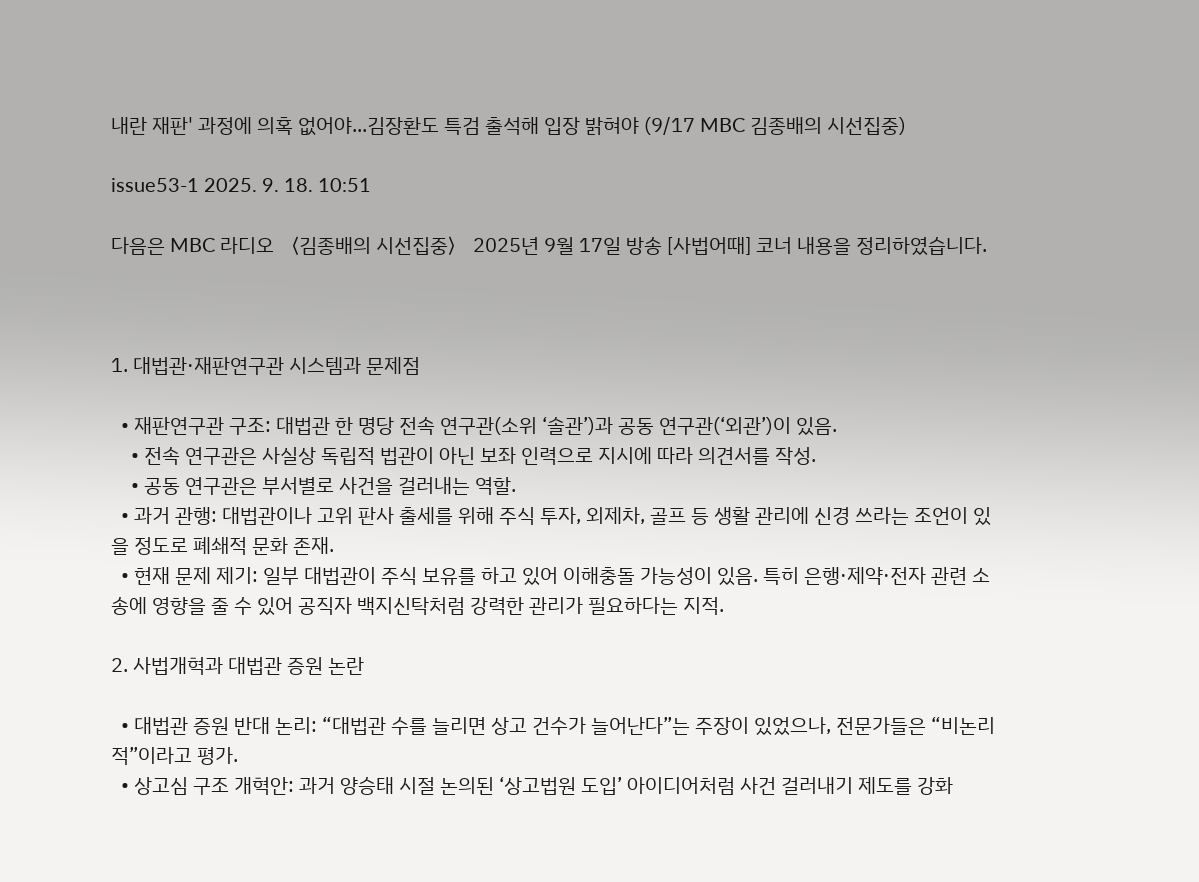내란 재판' 과정에 의혹 없어야...김장환도 특검 출석해 입장 밝혀야 (9/17 MBC 김종배의 시선집중)

issue53-1 2025. 9. 18. 10:51

다음은 MBC 라디오 〈김종배의 시선집중〉 2025년 9월 17일 방송 [사법어때] 코너 내용을 정리하였습니다.



1. 대법관·재판연구관 시스템과 문제점

  • 재판연구관 구조: 대법관 한 명당 전속 연구관(소위 ‘솔관’)과 공동 연구관(‘외관’)이 있음.
    • 전속 연구관은 사실상 독립적 법관이 아닌 보좌 인력으로 지시에 따라 의견서를 작성.
    • 공동 연구관은 부서별로 사건을 걸러내는 역할.
  • 과거 관행: 대법관이나 고위 판사 출세를 위해 주식 투자, 외제차, 골프 등 생활 관리에 신경 쓰라는 조언이 있을 정도로 폐쇄적 문화 존재.
  • 현재 문제 제기: 일부 대법관이 주식 보유를 하고 있어 이해충돌 가능성이 있음. 특히 은행·제약·전자 관련 소송에 영향을 줄 수 있어 공직자 백지신탁처럼 강력한 관리가 필요하다는 지적.

2. 사법개혁과 대법관 증원 논란

  • 대법관 증원 반대 논리: “대법관 수를 늘리면 상고 건수가 늘어난다”는 주장이 있었으나, 전문가들은 “비논리적”이라고 평가.
  • 상고심 구조 개혁안: 과거 양승태 시절 논의된 ‘상고법원 도입’ 아이디어처럼 사건 걸러내기 제도를 강화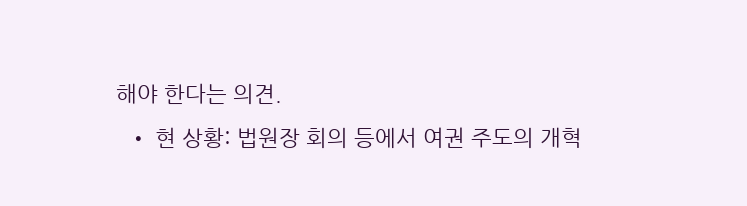해야 한다는 의견.
  • 현 상황: 법원장 회의 등에서 여권 주도의 개혁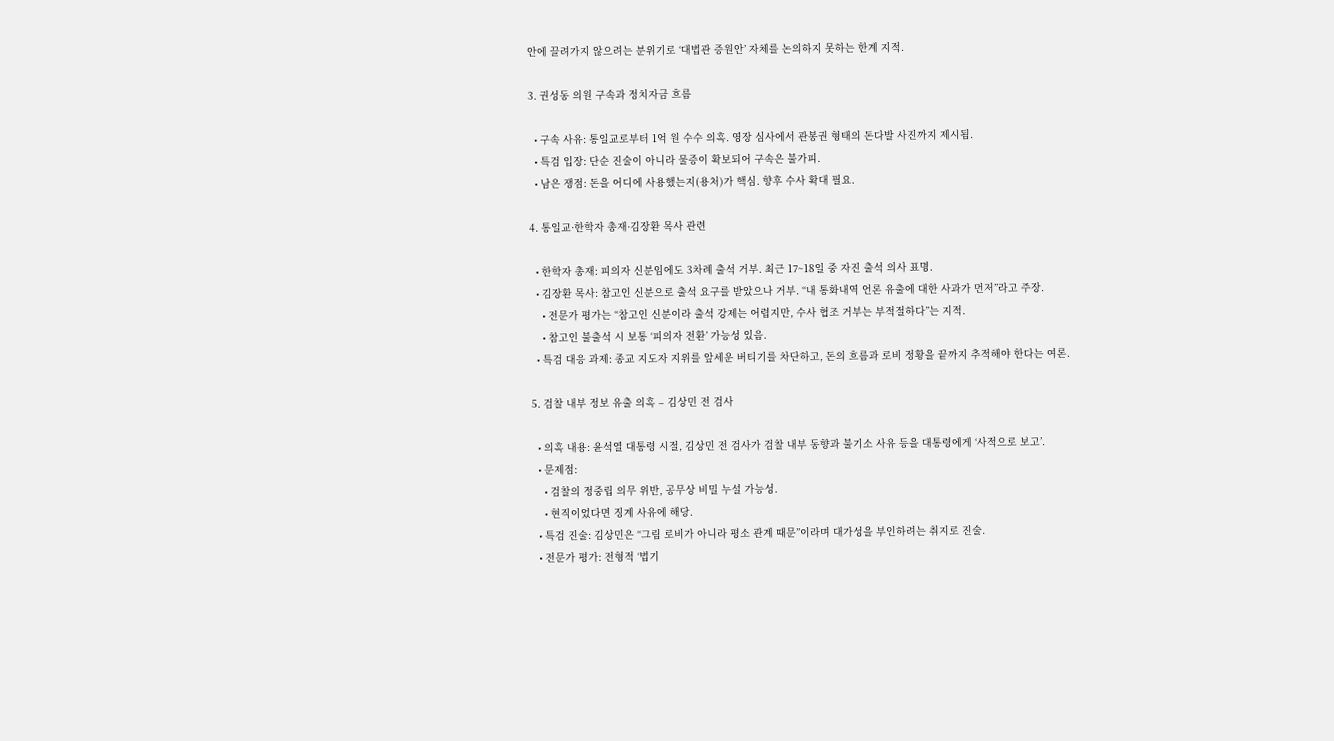안에 끌려가지 않으려는 분위기로 ‘대법관 증원안’ 자체를 논의하지 못하는 한계 지적.

3. 권성동 의원 구속과 정치자금 흐름

  • 구속 사유: 통일교로부터 1억 원 수수 의혹. 영장 심사에서 관봉권 형태의 돈다발 사진까지 제시됨.
  • 특검 입장: 단순 진술이 아니라 물증이 확보되어 구속은 불가피.
  • 남은 쟁점: 돈을 어디에 사용했는지(용처)가 핵심. 향후 수사 확대 필요.

4. 통일교·한학자 총재·김장환 목사 관련

  • 한학자 총재: 피의자 신분임에도 3차례 출석 거부. 최근 17~18일 중 자진 출석 의사 표명.
  • 김장환 목사: 참고인 신분으로 출석 요구를 받았으나 거부. “내 통화내역 언론 유출에 대한 사과가 먼저”라고 주장.
    • 전문가 평가는 “참고인 신분이라 출석 강제는 어렵지만, 수사 협조 거부는 부적절하다”는 지적.
    • 참고인 불출석 시 보통 ‘피의자 전환’ 가능성 있음.
  • 특검 대응 과제: 종교 지도자 지위를 앞세운 버티기를 차단하고, 돈의 흐름과 로비 정황을 끝까지 추적해야 한다는 여론.

5. 검찰 내부 정보 유출 의혹 – 김상민 전 검사

  • 의혹 내용: 윤석열 대통령 시절, 김상민 전 검사가 검찰 내부 동향과 불기소 사유 등을 대통령에게 ‘사적으로 보고’.
  • 문제점:
    • 검찰의 정중립 의무 위반, 공무상 비밀 누설 가능성.
    • 현직이었다면 징계 사유에 해당.
  • 특검 진술: 김상민은 “그림 로비가 아니라 평소 관계 때문”이라며 대가성을 부인하려는 취지로 진술.
  • 전문가 평가: 전형적 ‘법기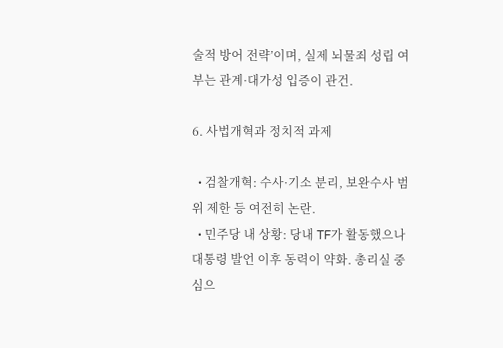술적 방어 전략’이며, 실제 뇌물죄 성립 여부는 관계·대가성 입증이 관건.

6. 사법개혁과 정치적 과제

  • 검찰개혁: 수사·기소 분리, 보완수사 범위 제한 등 여전히 논란.
  • 민주당 내 상황: 당내 TF가 활동했으나 대통령 발언 이후 동력이 약화. 총리실 중심으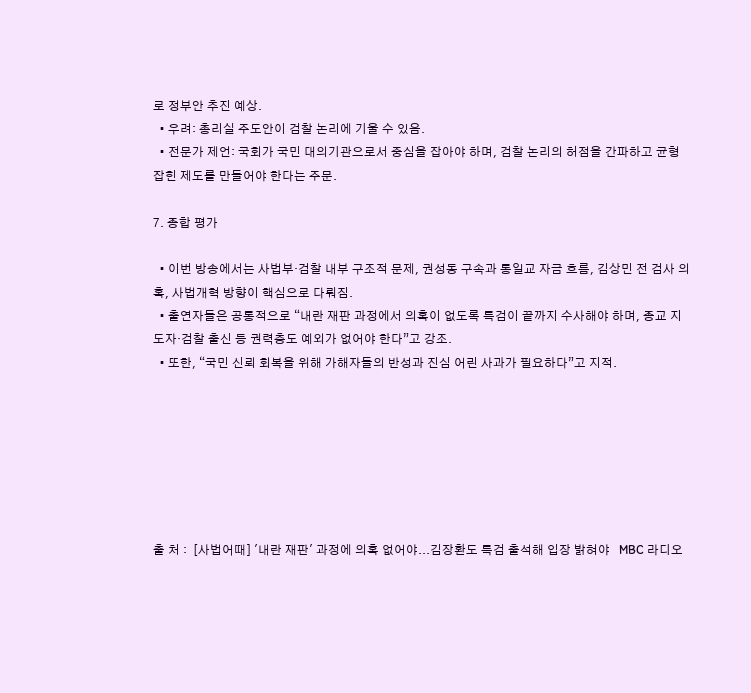로 정부안 추진 예상.
  • 우려: 총리실 주도안이 검찰 논리에 기울 수 있음.
  • 전문가 제언: 국회가 국민 대의기관으로서 중심을 잡아야 하며, 검찰 논리의 허점을 간파하고 균형 잡힌 제도를 만들어야 한다는 주문.

7. 종합 평가

  • 이번 방송에서는 사법부·검찰 내부 구조적 문제, 권성동 구속과 통일교 자금 흐름, 김상민 전 검사 의혹, 사법개혁 방향이 핵심으로 다뤄짐.
  • 출연자들은 공통적으로 “내란 재판 과정에서 의혹이 없도록 특검이 끝까지 수사해야 하며, 종교 지도자·검찰 출신 등 권력층도 예외가 없어야 한다”고 강조.
  • 또한, “국민 신뢰 회복을 위해 가해자들의 반성과 진심 어린 사과가 필요하다”고 지적.







출 처 :  [사법어때] '내란 재판' 과정에 의혹 없어야...김장환도 특검 출석해 입장 밝혀야   MBC 라디오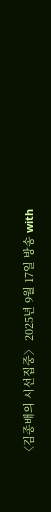〈김종배의 시선집중〉 2025년 9월 17일 방송 with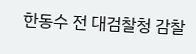한동수 전 대검찰청 감찰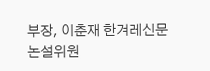부장, 이춘재 한겨레신문 논설위원